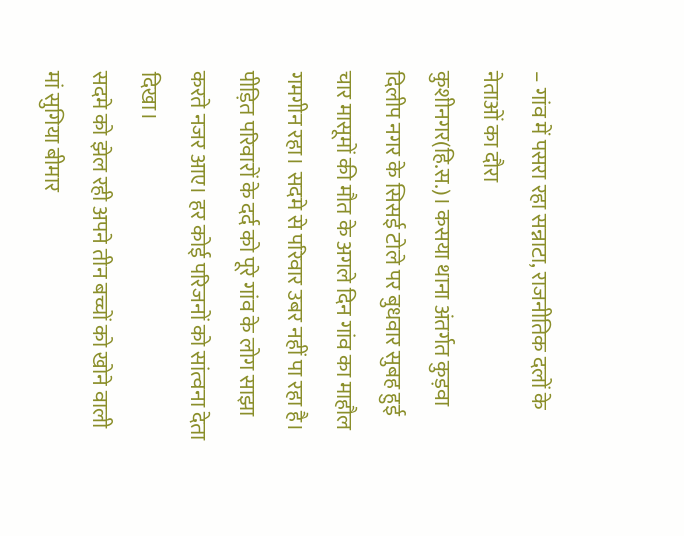– गांव में पसरा रहा सन्नाटा, राजनीतिक दलों के नेताओं का दौरा
कुशीनगर(हि.स.)। कसया थाना अंतर्गत कुड़वा दिलीप नगर के सिसई टोले पर बुधवार सुबह हुई चार मासूमों की मौत के अगले दिन गांव का माहौल गमगीन रहा। सदमे से परिवार उबर नहीं पा रहा है। पीड़ित परिवारों के दर्द को पूरे गांव के लोग साझा करते नजर आए। हर कोई परिजनों को सांत्वना देता दिखा।
सदमे को झेल रही अपने तीन बच्चों को खोने वाली मां सुगिया बीमार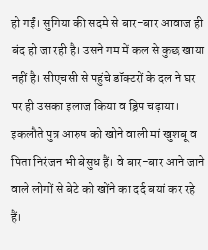हो गईं। सुगिया की सदमे से बार-बार आवाज ही बंद हो जा रही है। उसने गम में कल से कुछ खाया नहीं है। सीएचसी से पहुंचे डॉक्टरों के दल ने घर पर ही उसका इलाज किया व ड्रिप चढ़ाया। इकलौते पुत्र आरुष को खोने वाली मां खुशबू व पिता निरंजन भी बेसुध हैं। वे बार-बार आने जाने वाले लोगों से बेटे को खोंने का दर्द बयां कर रहे हैं।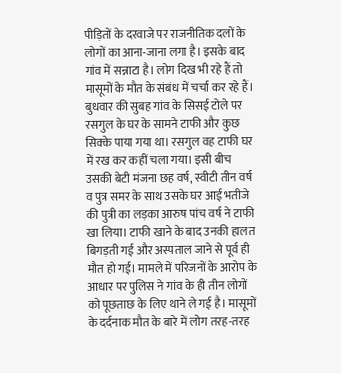पीड़ितों के दरवाजे पर राजनीतिक दलों के लोगों का आना-जाना लगा है। इसके बाद गांव में सन्नाटा है। लोग दिख भी रहे हैं तो मासूमों के मौत के संबंध में चर्चा कर रहे हैं। बुधवार की सुबह गांव के सिसई टोले पर रसगुल के घर के सामने टाफी और कुछ सिक्के पाया गया था। रसगुल वह टाफी घर में रख कर कहीं चला गया। इसी बीच उसकी बेटी मंजना छह वर्ष, स्वीटी तीन वर्ष व पुत्र समर के साथ उसके घर आई भतीजे की पुत्री का लड़का आरुष पांच वर्ष ने टाफी खा लिया। टाफी खाने के बाद उनकी हालत बिगड़ती गई और अस्पताल जाने से पूर्व ही मौत हो गई। मामले में परिजनों के आरोप के आधार पर पुलिस ने गांव के ही तीन लोगों को पूछताछ के लिए थाने ले गई है। मासूमों के दर्दनाक मौत के बारे में लोग तरह-तरह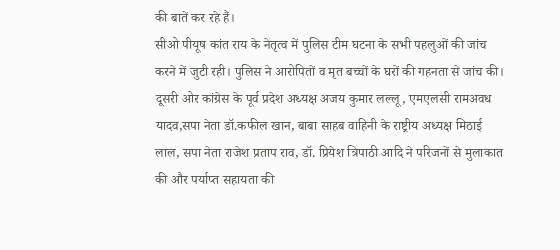की बातें कर रहे हैं।
सीओ पीयूष कांत राय के नेतृत्व में पुलिस टीम घटना के सभी पहलुओं की जांच करने में जुटी रही। पुलिस ने आरोपितों व मृत बच्चों के घरों की गहनता से जांच की। दूसरी ओर कांग्रेस के पूर्व प्रदेश अध्यक्ष अजय कुमार लल्लू, एमएलसी रामअवध यादव,सपा नेता डॉ.कफील खान, बाबा साहब वाहिनी के राष्ट्रीय अध्यक्ष मिठाई लाल, सपा नेता राजेश प्रताप राव, डॉ. प्रियेश त्रिपाठी आदि ने परिजनों से मुलाकात की और पर्याप्त सहायता की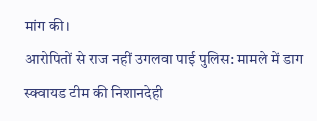मांग की।
आरोपितों से राज नहीं उगलवा पाई पुलिस: मामले में डाग स्क्वायड टीम की निशानदेही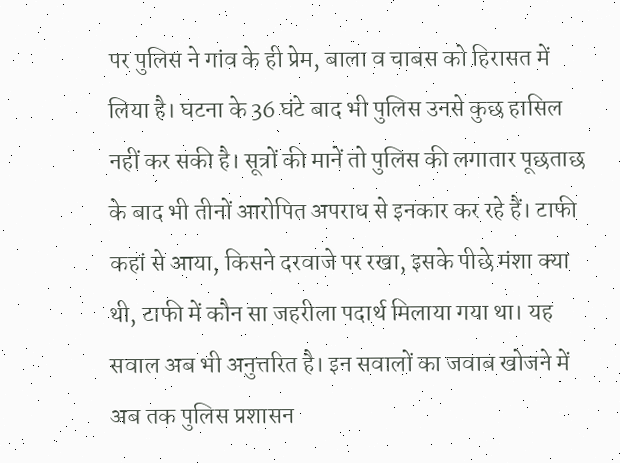पर पुलिस ने गांव के ही प्रेम, बाला व चाबस को हिरासत में लिया है। घटना के 36 घंटे बाद भी पुलिस उनसे कुछ हासिल नहीं कर सकी है। सूत्रों की मानें तो पुलिस की लगातार पूछताछ के बाद भी तीनों आरोपित अपराध से इनकार कर रहे हैं। टाफी कहां से आया, किसने दरवाजे पर रखा, इसके पीछे मंशा क्या थी, टाफी में कौन सा जहरीला पदार्थ मिलाया गया था। यह सवाल अब भी अनुत्तरित है। इन सवालों का जवाब खोजने में अब तक पुलिस प्रशासन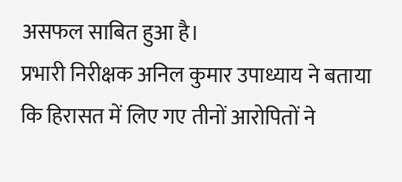असफल साबित हुआ है।
प्रभारी निरीक्षक अनिल कुमार उपाध्याय ने बताया कि हिरासत में लिए गए तीनों आरोपितों ने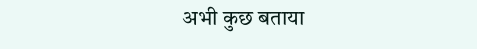अभी कुछ बताया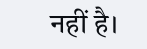नहीं है।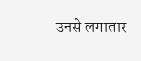उनसे लगातार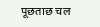पूछताछ चल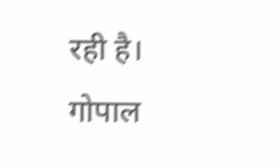रही है।
गोपाल